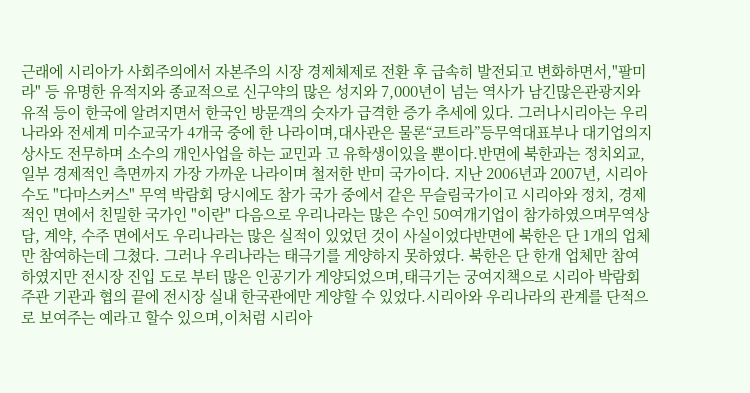근래에 시리아가 사회주의에서 자본주의 시장 경제체제로 전환 후 급속히 발전되고 변화하면서,"팔미라" 등 유명한 유적지와 종교적으로 신구약의 많은 성지와 7,000년이 넘는 역사가 남긴많은관광지와 유적 등이 한국에 알려지면서 한국인 방문객의 숫자가 급격한 증가 추세에 있다. 그러나시리아는 우리나라와 전세계 미수교국가 4개국 중에 한 나라이며,대사관은 물론“코트라”등무역대표부나 대기업의지 상사도 전무하며 소수의 개인사업을 하는 교민과 고 유학생이있을 뿐이다.반면에 북한과는 정치외교, 일부 경제적인 측면까지 가장 가까운 나라이며 철저한 반미 국가이다. 지난 2006년과 2007년, 시리아 수도 "다마스커스" 무역 박람회 당시에도 참가 국가 중에서 같은 무슬림국가이고 시리아와 정치, 경제적인 면에서 친밀한 국가인 "이란" 다음으로 우리나라는 많은 수인 50여개기업이 참가하였으며무역상담, 계약, 수주 면에서도 우리나라는 많은 실적이 있었던 것이 사실이었다반면에 북한은 단 1개의 업체만 참여하는데 그쳤다. 그러나 우리나라는 태극기를 게양하지 못하였다. 북한은 단 한개 업체만 참여 하였지만 전시장 진입 도로 부터 많은 인공기가 게양되었으며,태극기는 궁여지책으로 시리아 박람회 주관 기관과 협의 끝에 전시장 실내 한국관에만 게양할 수 있었다.시리아와 우리나라의 관계를 단적으로 보여주는 예라고 할수 있으며,이처럼 시리아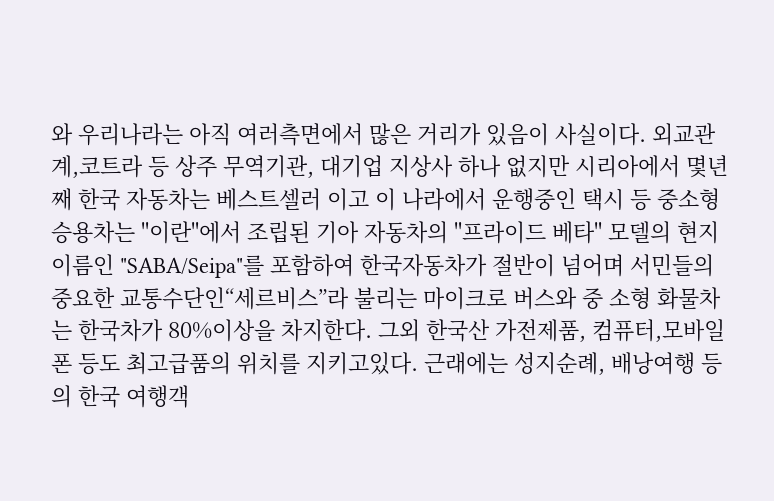와 우리나라는 아직 여러측면에서 많은 거리가 있음이 사실이다. 외교관계,코트라 등 상주 무역기관, 대기업 지상사 하나 없지만 시리아에서 몇년째 한국 자동차는 베스트셀러 이고 이 나라에서 운행중인 택시 등 중소형 승용차는 "이란"에서 조립된 기아 자동차의 "프라이드 베타" 모델의 현지 이름인 "SABA/Seipa"를 포함하여 한국자동차가 절반이 넘어며 서민들의 중요한 교통수단인“세르비스”라 불리는 마이크로 버스와 중 소형 화물차는 한국차가 80%이상을 차지한다. 그외 한국산 가전제품, 컴퓨터,모바일폰 등도 최고급품의 위치를 지키고있다. 근래에는 성지순례, 배낭여행 등의 한국 여행객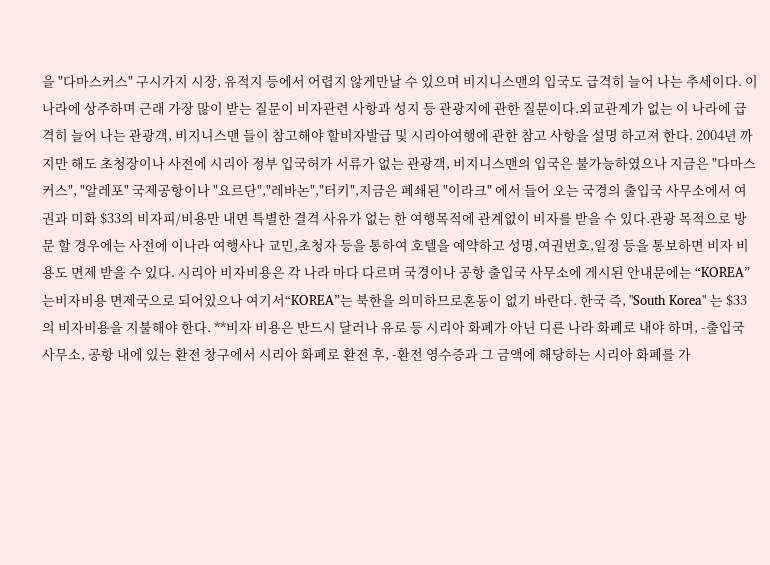을 "다마스커스" 구시가지 시장, 유적지 등에서 어렵지 않게만날 수 있으며 비지니스맨의 입국도 급격히 늘어 나는 추세이다. 이 나라에 상주하며 근래 가장 많이 받는 질문이 비자관련 사항과 성지 등 관광지에 관한 질문이다.외교관계가 없는 이 나라에 급격히 늘어 나는 관광객, 비지니스맨 들이 참고해야 할비자발급 및 시리아여행에 관한 참고 사항을 설명 하고져 한다. 2004년 까지만 해도 초청장이나 사전에 시리아 정부 입국허가 서류가 없는 관광객, 비지니스맨의 입국은 불가능하였으나 지금은 "다마스커스", "알레포" 국제공항이나 "요르단","레바논","터키",지금은 폐쇄된 "이라크" 에서 들어 오는 국경의 출입국 사무소에서 여권과 미화 $33의 비자피/비용만 내면 특별한 결격 사유가 없는 한 여행목적에 관계없이 비자를 받을 수 있다.관광 목적으로 방문 할 경우에는 사전에 이나라 여행사나 교민,초청자 등을 통하여 호텔을 예약하고 성명,여권번호,일정 등을 통보하면 비자 비용도 면제 받을 수 있다. 시리아 비자비용은 각 나라 마다 다르며 국경이나 공항 출입국 사무소에 게시된 안내문에는 “KOREA”는비자비용 면제국으로 되어있으나 여기서“KOREA”는 북한을 의미하므로혼동이 없기 바란다. 한국 즉, "South Korea" 는 $33 의 비자비용을 지불해야 한다. **비자 비용은 반드시 달러나 유로 등 시리아 화폐가 아닌 디른 나라 화폐로 내야 하며, -출입국 사무소, 공항 내에 있는 환전 창구에서 시리아 화폐로 환전 후, -환전 영수증과 그 금액에 해당하는 시리아 화폐를 가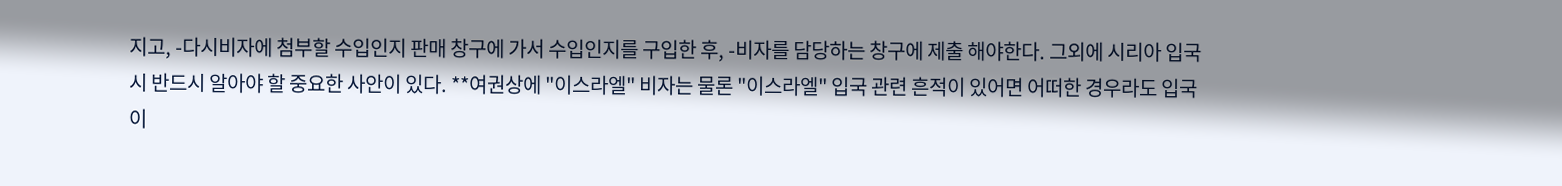지고, -다시비자에 첨부할 수입인지 판매 창구에 가서 수입인지를 구입한 후, -비자를 담당하는 창구에 제출 해야한다. 그외에 시리아 입국시 반드시 알아야 할 중요한 사안이 있다. **여권상에 "이스라엘" 비자는 물론 "이스라엘" 입국 관련 흔적이 있어면 어떠한 경우라도 입국이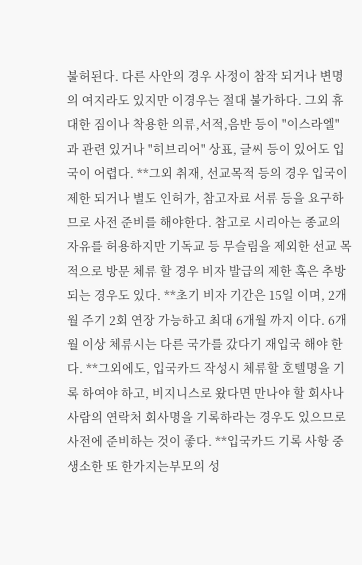불허된다. 다른 사안의 경우 사정이 참작 되거나 변명의 여지라도 있지만 이경우는 절대 불가하다. 그외 휴대한 짐이나 착용한 의류,서적,음반 등이 "이스라엘" 과 관련 있거나 "히브리어" 상표, 글씨 등이 있어도 입국이 어렵다. **그외 취재, 선교목적 등의 경우 입국이 제한 되거나 별도 인허가, 참고자료 서류 등을 요구하므로 사전 준비를 해야한다. 참고로 시리아는 종교의 자유를 허용하지만 기독교 등 무슬림을 제외한 선교 목적으로 방문 체류 할 경우 비자 발급의 제한 혹은 추방되는 경우도 있다. **초기 비자 기간은 15일 이며, 2개월 주기 2회 연장 가능하고 최대 6개월 까지 이다. 6개월 이상 체류시는 다른 국가를 갔다기 재입국 해야 한다. **그외에도, 입국카드 작성시 체류할 호텔명을 기록 하여야 하고, 비지니스로 왔다면 만나야 할 회사나 사람의 연락처 회사명을 기록하라는 경우도 있으므로 사전에 준비하는 것이 좋다. **입국카드 기록 사항 중 생소한 또 한가지는부모의 성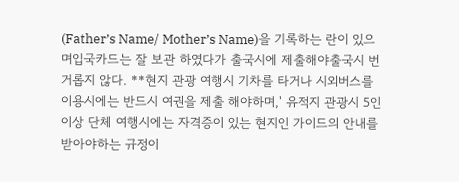(Father’s Name/ Mother’s Name)을 기록하는 란이 있으며입국카드는 잘 보관 하였다가 출국시에 제출해야출국시 번거롭지 않다. **현지 관광 여행시 기차를 타거나 시외버스를 이용시에는 반드시 여권을 제출 해야하며,' 유적지 관광시 5인 이상 단체 여행시에는 자격증이 있는 현지인 가이드의 안내를 받아야하는 규정이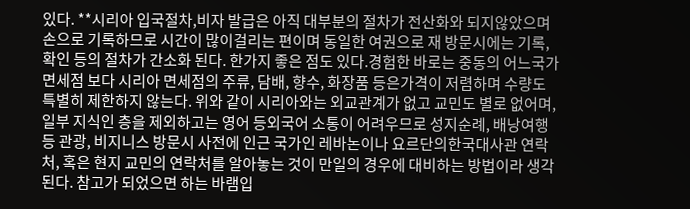있다. **시리아 입국절차,비자 발급은 아직 대부분의 절차가 전산화와 되지않았으며 손으로 기록하므로 시간이 많이걸리는 편이며 동일한 여권으로 재 방문시에는 기록,확인 등의 절차가 간소화 된다. 한가지 좋은 점도 있다.경험한 바로는 중동의 어느국가 면세점 보다 시리아 면세점의 주류, 담배, 향수, 화장품 등은가격이 저렴하며 수량도 특별히 제한하지 않는다. 위와 같이 시리아와는 외교관계가 없고 교민도 별로 없어며, 일부 지식인 층을 제외하고는 영어 등외국어 소통이 어려우므로 성지순례, 배낭여행 등 관광, 비지니스 방문시 사전에 인근 국가인 레바논이나 요르단의한국대사관 연락처, 혹은 현지 교민의 연락처를 알아놓는 것이 만일의 경우에 대비하는 방법이라 생각된다. 참고가 되었으면 하는 바램입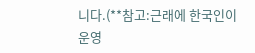니다.(**참고:근래에 한국인이 운영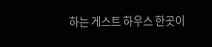하는 게스트 하우스 한곳이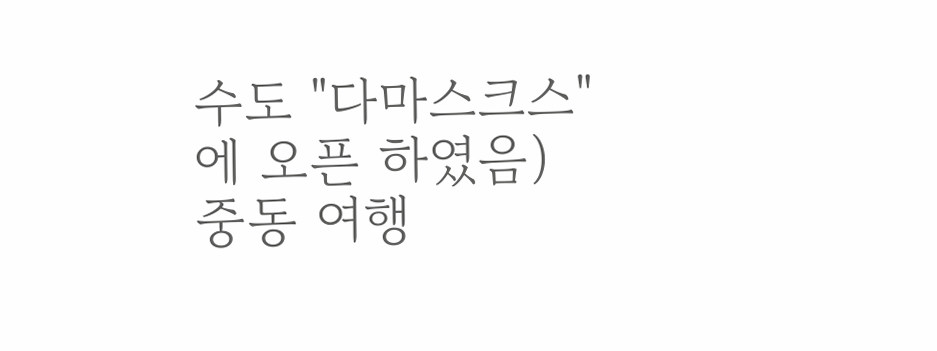수도 "다마스크스" 에 오픈 하였음)
중동 여행